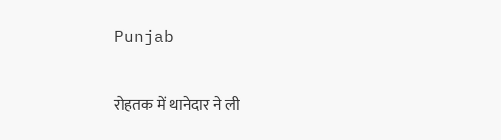Punjab

रोहतक में थानेदार ने ली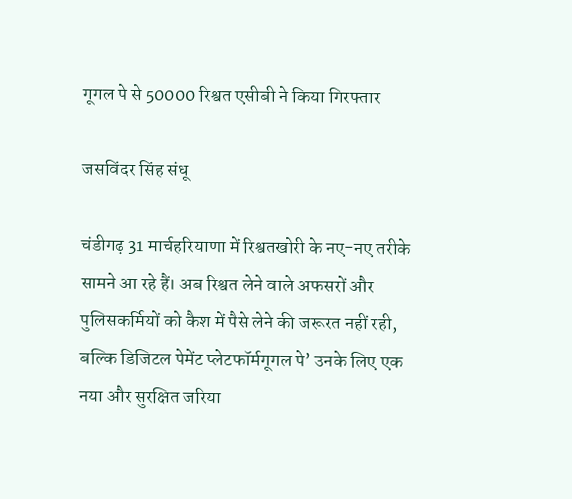गूगल पे से 50000 रिश्वत एसीबी ने किया गिरफ्तार

जसविंदर सिंह संधू

चंडीगढ़ 31 मार्चहरियाणा में रिश्वतखोरी के नए-नए तरीके सामने आ रहे हैं। अब रिश्वत लेने वाले अफसरों और पुलिसकर्मियों को कैश में पैसे लेने की जरूरत नहीं रही, बल्कि डिजिटल पेमेंट प्लेटफॉर्मगूगल पे’ उनके लिए एक नया और सुरक्षित जरिया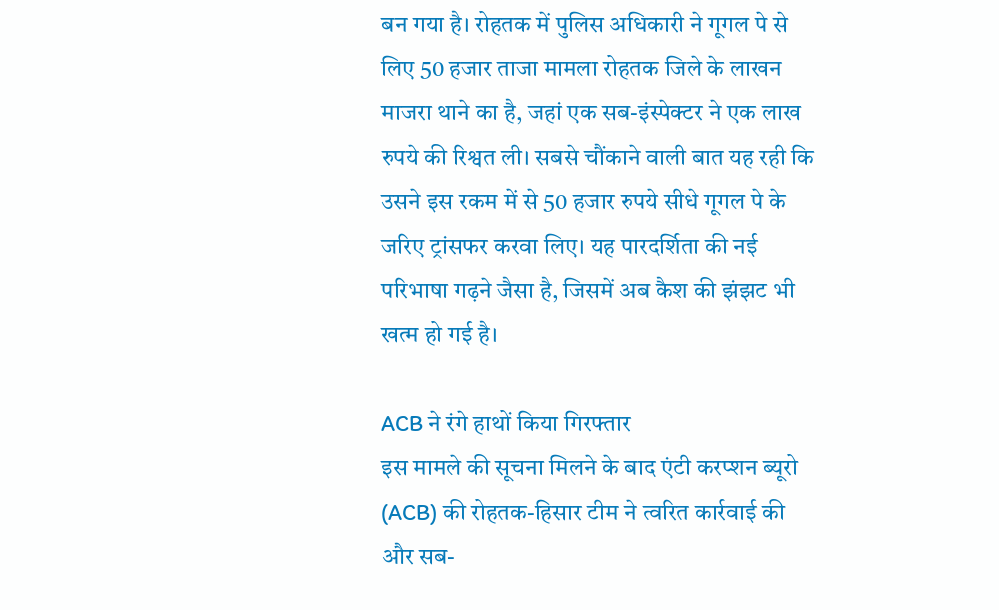बन गया है। रोहतक में पुलिस अधिकारी ने गूगल पे से लिए 50 हजार ताजा मामला रोहतक जिले के लाखन माजरा थाने का है, जहां एक सब-इंस्पेक्टर ने एक लाख रुपये की रिश्वत ली। सबसे चौंकाने वाली बात यह रही कि उसने इस रकम में से 50 हजार रुपये सीधे गूगल पे के जरिए ट्रांसफर करवा लिए। यह पारदर्शिता की नई परिभाषा गढ़ने जैसा है, जिसमें अब कैश की झंझट भी खत्म हो गई है।

ACB ने रंगे हाथों किया गिरफ्तार
इस मामले की सूचना मिलने के बाद एंटी करप्शन ब्यूरो (ACB) की रोहतक-हिसार टीम ने त्वरित कार्रवाई की और सब-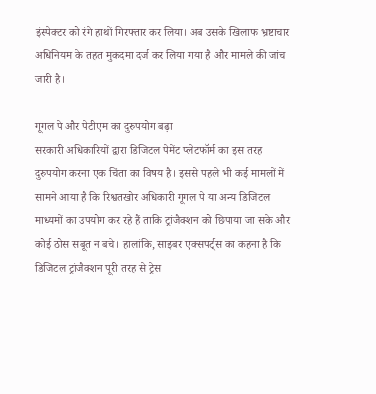इंस्पेक्टर को रंगे हाथों गिरफ्तार कर लिया। अब उसके खिलाफ भ्रष्टाचार अधिनियम के तहत मुकदमा दर्ज कर लिया गया है और मामले की जांच जारी है।

गूगल पे और पेटीएम का दुरुपयोग बढ़ा
सरकारी अधिकारियों द्वारा डिजिटल पेमेंट प्लेटफॉर्म का इस तरह दुरुपयोग करना एक चिंता का विषय है। इससे पहले भी कई मामलों में सामने आया है कि रिश्वतखोर अधिकारी गूगल पे या अन्य डिजिटल माध्यमों का उपयोग कर रहे हैं ताकि ट्रांजैक्शन को छिपाया जा सके और कोई ठोस सबूत न बचे। हालांकि, साइबर एक्सपर्ट्स का कहना है कि डिजिटल ट्रांजैक्शन पूरी तरह से ट्रेस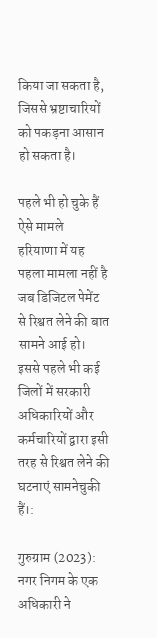किया जा सकता है, जिससे भ्रष्टाचारियों को पकड़ना आसान हो सकता है।

पहले भी हो चुके हैं ऐसे मामले
हरियाणा में यह पहला मामला नहीं है जब डिजिटल पेमेंट से रिश्वत लेने की बात सामने आई हो। इससे पहले भी कई जिलों में सरकारी अधिकारियों और कर्मचारियों द्वारा इसी तरह से रिश्वत लेने की घटनाएं सामनेचुकी हैं।:

गुरुग्राम (2023): नगर निगम के एक अधिकारी ने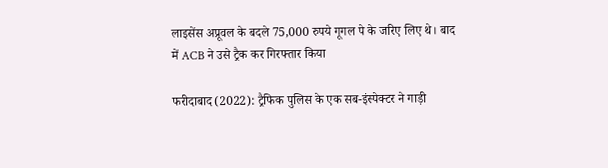लाइसेंस अप्रूवल के बदले 75,000 रुपये गूगल पे के जरिए लिए थे। बाद में ACB ने उसे ट्रैक कर गिरफ्तार किया

फरीदाबाद (2022): ट्रैफिक पुलिस के एक सब-इंस्पेक्टर ने गाड़ी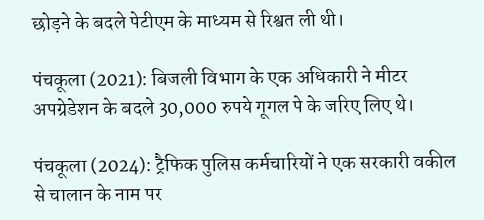छोड़ने के बदले पेटीएम के माध्यम से रिश्वत ली थी।

पंचकूला (2021): बिजली विभाग के एक अधिकारी ने मीटर अपग्रेडेशन के बदले 30,000 रुपये गूगल पे के जरिए लिए थे।

पंचकूला (2024): ट्रैफिक पुलिस कर्मचारियों ने एक सरकारी वकील से चालान के नाम पर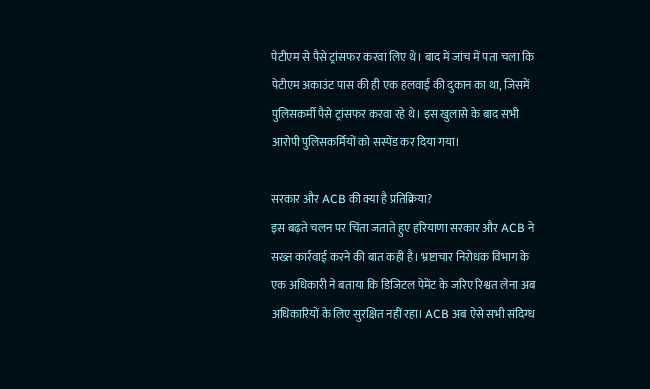पेटीएम से पैसे ट्रांसफर करवा लिए थे। बाद में जांच में पता चला कि पेटीएम अकाउंट पास की ही एक हलवाई की दुकान का था, जिसमें पुलिसकर्मी पैसे ट्रांसफर करवा रहे थे। इस खुलासे के बाद सभी आरोपी पुलिसकर्मियों को सस्पेंड कर दिया गया।

सरकार और ACB की क्या है प्रतिक्रिया?
इस बढ़ते चलन पर चिंता जताते हुए हरियाणा सरकार और ACB ने सख्त कार्रवाई करने की बात कही है। भ्रष्टाचार निरोधक विभाग के एक अधिकारी ने बताया कि डिजिटल पेमेंट के जरिए रिश्वत लेना अब अधिकारियों के लिए सुरक्षित नहीं रहा। ACB अब ऐसे सभी संदिग्ध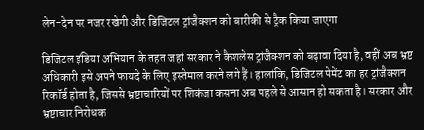लेन-देन पर नजर रखेगी और डिजिटल ट्रांजैक्शन को बारीकी से ट्रैक किया जाएगा

डिजिटल इंडिया अभियान के तहत जहां सरकार ने कैशलेस ट्रांजैक्शन को बढ़ावा दिया है, वहीं अब भ्रष्ट अधिकारी इसे अपने फायदे के लिए इस्तेमाल करने लगे हैं। हालांकि, डिजिटल पेमेंट का हर ट्रांजैक्शन रिकॉर्ड होता है, जिससे भ्रष्टाचारियों पर शिकंजा कसना अब पहले से आसान हो सकता है। सरकार और भ्रष्टाचार निरोधक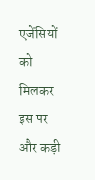एजेंसियों को मिलकर इस पर और कड़ी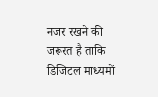नजर रखने की जरूरत है ताकि डिजिटल माध्यमों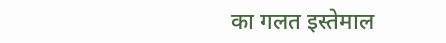का गलत इस्तेमाल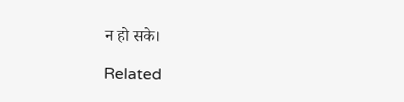न हो सके।

Related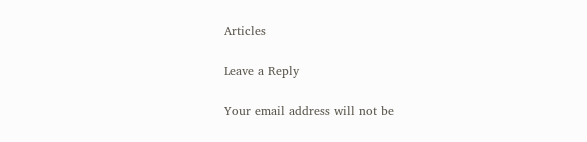Articles

Leave a Reply

Your email address will not be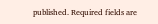published. Required fields are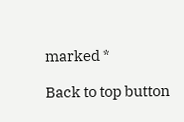marked *

Back to top button